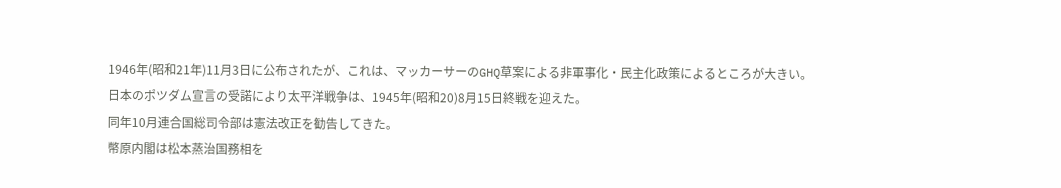1946年(昭和21年)11月3日に公布されたが、これは、マッカーサーのGHQ草案による非軍事化・民主化政策によるところが大きい。
日本のポツダム宣言の受諾により太平洋戦争は、1945年(昭和20)8月15日終戦を迎えた。
同年10月連合国総司令部は憲法改正を勧告してきた。
幣原内閣は松本蒸治国務相を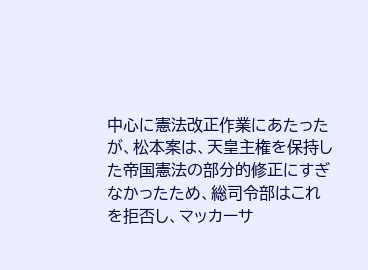中心に憲法改正作業にあたったが、松本案は、天皇主権を保持した帝国憲法の部分的修正にすぎなかったため、総司令部はこれを拒否し、マッカーサ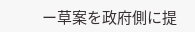ー草案を政府側に提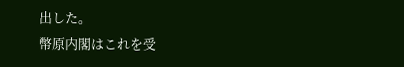出した。
幣原内閣はこれを受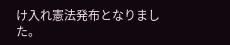け入れ憲法発布となりました。